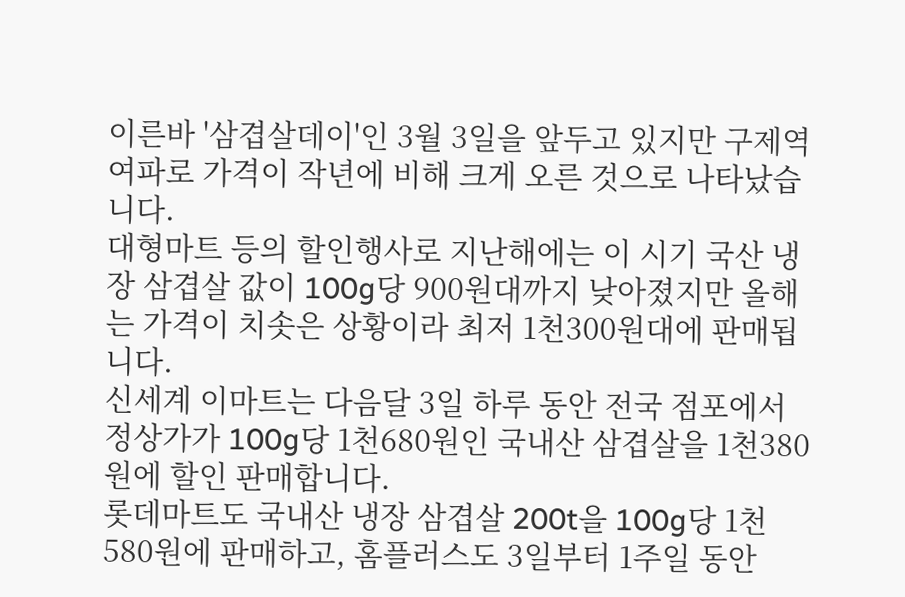이른바 '삼겹살데이'인 3월 3일을 앞두고 있지만 구제역 여파로 가격이 작년에 비해 크게 오른 것으로 나타났습니다.
대형마트 등의 할인행사로 지난해에는 이 시기 국산 냉장 삼겹살 값이 100g당 900원대까지 낮아졌지만 올해는 가격이 치솟은 상황이라 최저 1천300원대에 판매됩니다.
신세계 이마트는 다음달 3일 하루 동안 전국 점포에서 정상가가 100g당 1천680원인 국내산 삼겹살을 1천380원에 할인 판매합니다.
롯데마트도 국내산 냉장 삼겹살 200t을 100g당 1천580원에 판매하고, 홈플러스도 3일부터 1주일 동안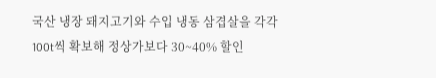국산 냉장 돼지고기와 수입 냉동 삼겹살을 각각 100t씩 확보해 정상가보다 30~40% 할인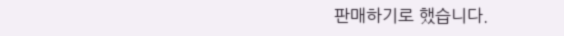판매하기로 했습니다.